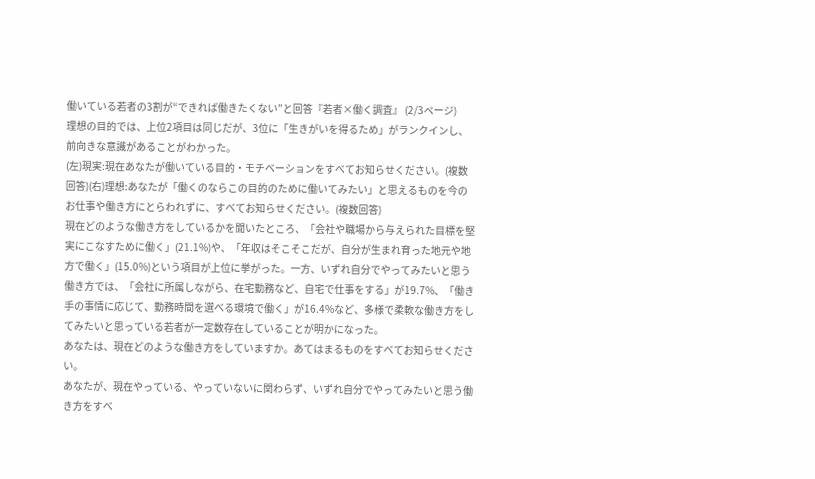働いている若者の3割が“できれば働きたくない”と回答『若者×働く調査』 (2/3ページ)
理想の目的では、上位2項目は同じだが、3位に「生きがいを得るため」がランクインし、前向きな意識があることがわかった。
(左)現実:現在あなたが働いている目的・モチベーションをすべてお知らせください。(複数回答)(右)理想:あなたが「働くのならこの目的のために働いてみたい」と思えるものを今のお仕事や働き方にとらわれずに、すべてお知らせください。(複数回答)
現在どのような働き方をしているかを聞いたところ、「会社や職場から与えられた目標を堅実にこなすために働く」(21.1%)や、「年収はそこそこだが、自分が生まれ育った地元や地方で働く」(15.0%)という項目が上位に挙がった。一方、いずれ自分でやってみたいと思う働き方では、「会社に所属しながら、在宅勤務など、自宅で仕事をする」が19.7%、「働き手の事情に応じて、勤務時間を選べる環境で働く」が16.4%など、多様で柔軟な働き方をしてみたいと思っている若者が一定数存在していることが明かになった。
あなたは、現在どのような働き方をしていますか。あてはまるものをすべてお知らせください。
あなたが、現在やっている、やっていないに関わらず、いずれ自分でやってみたいと思う働き方をすべ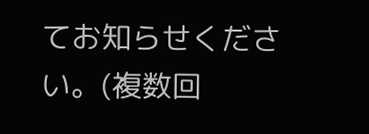てお知らせください。(複数回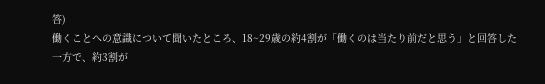答)
働くことへの意識について聞いたところ、18~29歳の約4割が「働くのは当たり前だと思う」と回答した一方で、約3割が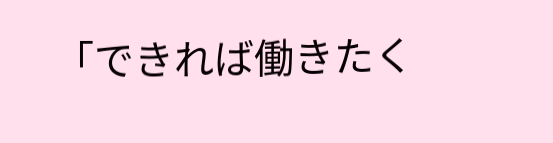「できれば働きたく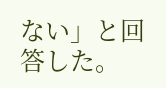ない」と回答した。